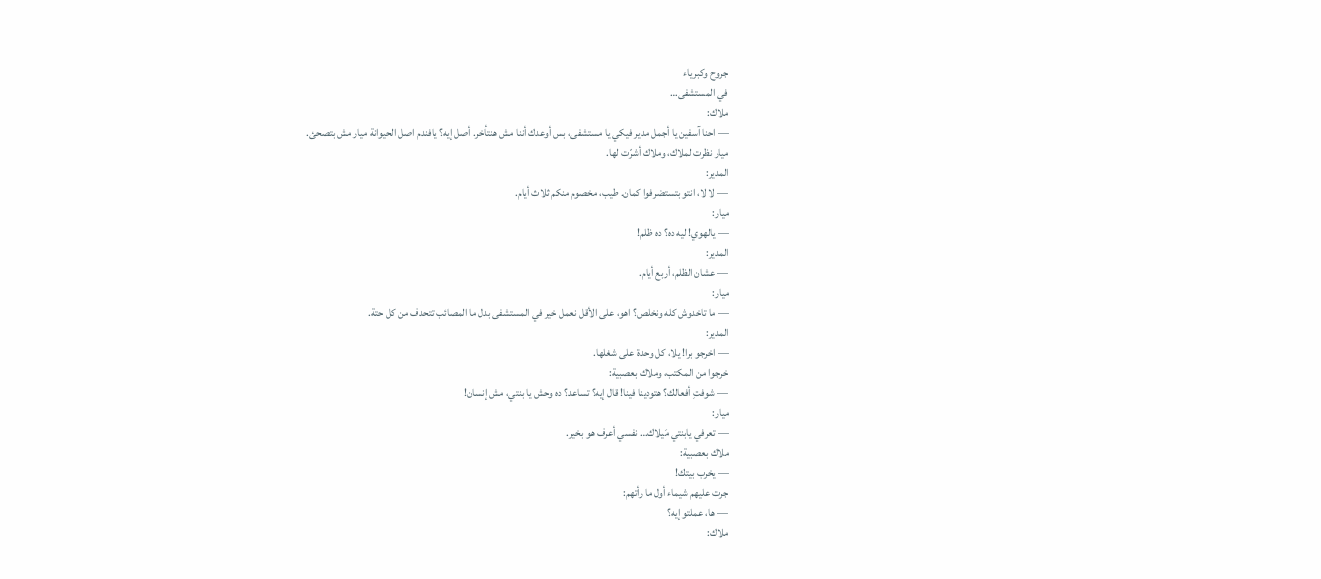جروح وكبرياء
في المستشفى…
ملاك:
— احنا آسفين يا أجمل مدير فيكي يا مستشفى، بس أوعدك أننا مش هنتأخر. أصل إيه؟ يافندم اصل الحيوانة ميار مش بتصحئ.
ميار نظرت لملاك، وملاك أشرّت لها.
المدير:
— لا لا، انتو بتستضرفوا كمان. طيب، مخصوم منكم ثلاث أيام.
ميار:
— يالهوي! ليه ده؟ ده ظلم!
المدير:
— عشان الظلم، أربع أيام.
ميار:
— ما تاخدوش كله ونخلص؟ اهو، على الأقل نعمل خير في المستشفى بدل ما المصائب تتحدف من كل حتة.
المدير:
— اخرجو برا! يلا، كل وحدة على شغلها.
خرجوا من المكتب، وملاك بعصبية:
— شوفتِ أفعالك؟ هتودينا فينا! قال إيه؟ تساعد؟ ده وحش يا بنتي، مش إنسان!
ميار:
— تعرفي يابنتي مَيلاك… نفسي أعرف هو بخير.
ملاك بعصبية:
— يخرب بيتك!
جرت عليهم شيماء أول ما رأتهم:
— ها، عملتو إيه؟
ملاك: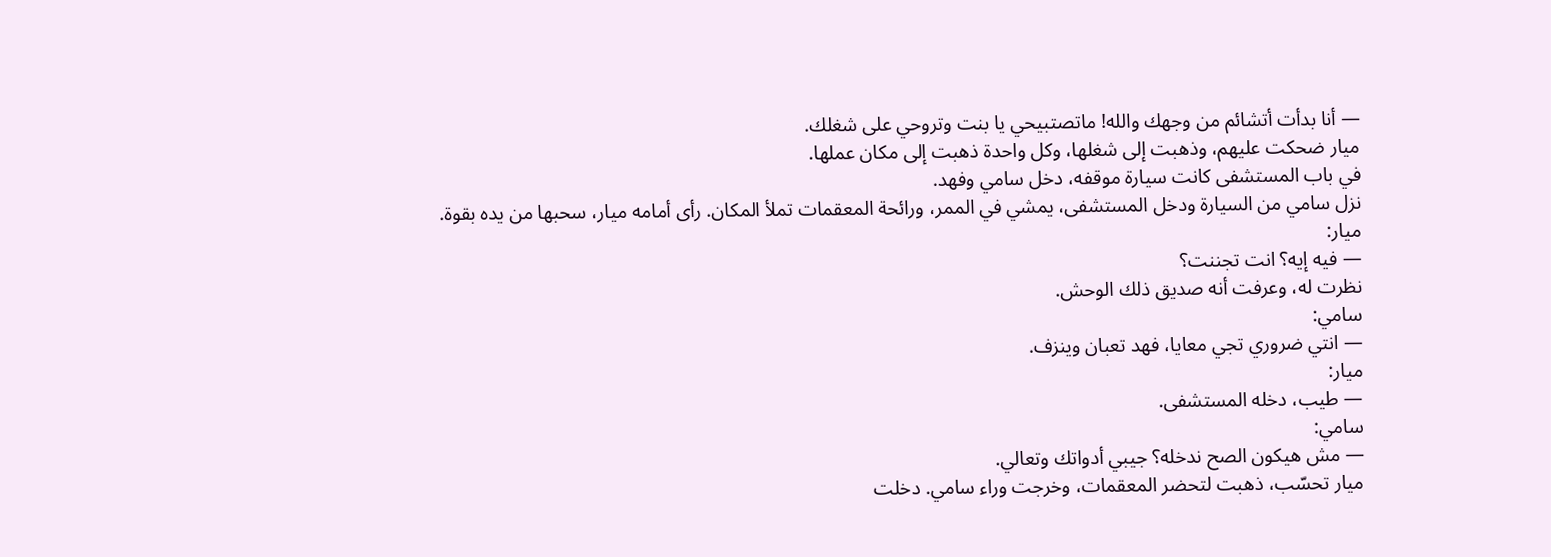— أنا بدأت أتشائم من وجهك والله! ماتصتبيحي يا بنت وتروحي على شغلك.
ميار ضحكت عليهم، وذهبت إلى شغلها، وكل واحدة ذهبت إلى مكان عملها.
في باب المستشفى كانت سيارة موقفه، دخل سامي وفهد.
نزل سامي من السيارة ودخل المستشفى، يمشي في الممر، ورائحة المعقمات تملأ المكان. رأى أمامه ميار، سحبها من يده بقوة.
ميار:
— فيه إيه؟ انت تجننت؟
نظرت له، وعرفت أنه صديق ذلك الوحش.
سامي:
— انتي ضروري تجي معايا، فهد تعبان وينزف.
ميار:
— طيب، دخله المستشفى.
سامي:
— مش هيكون الصح ندخله؟ جيبي أدواتك وتعالي.
ميار تحسّب، ذهبت لتحضر المعقمات، وخرجت وراء سامي. دخلت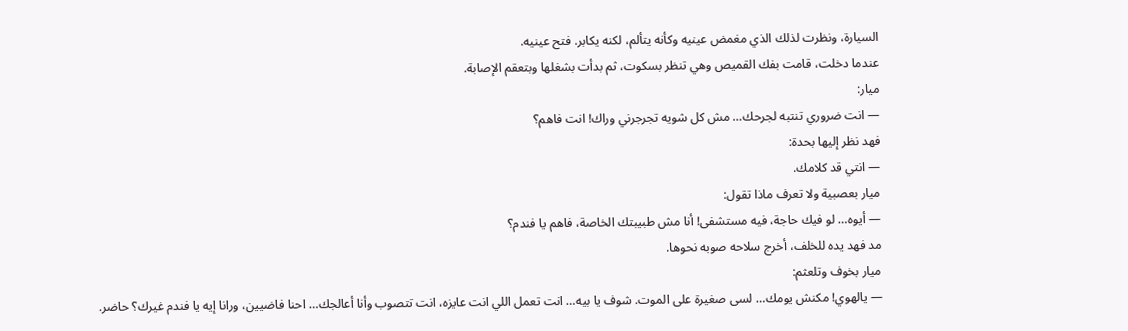السيارة، ونظرت لذلك الذي مغمض عينيه وكأنه يتألم، لكنه يكابر. فتح عينيه.
عندما دخلت، قامت بفك القميص وهي تنظر بسكوت، ثم بدأت بشغلها وبتعقم الإصابة.
ميار:
— انت ضروري تنتبه لجرحك… مش كل شويه تجرجرني وراك! انت فاهم؟
فهد نظر إليها بحدة:
— انتي قد كلامك.
ميار بعصبية ولا تعرف ماذا تقول:
— أيوه… لو فيك حاجة، فيه مستشفى! أنا مش طبيبتك الخاصة، فاهم يا فندم؟
مد فهد يده للخلف، أخرج سلاحه صوبه نحوها.
ميار بخوف وتلعثم:
— يالهوي! مكنش يومك… لسى صغيرة على الموت. شوف يا بيه… انت تعمل اللي انت عايزه، انت تتصوب وأنا أعالجك… احنا فاضيين، ورانا إيه يا فندم غيرك؟ حاضر.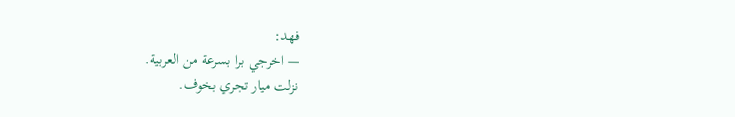فهد:
— اخرجي برا بسرعة من العربية.
نزلت ميار تجري بخوف.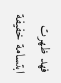فهد ظهرت ابتسامة خفيفة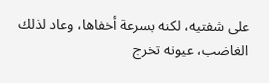على شفتيه، لكنه بسرعة أخفاها، وعاد لذلك الغاضب، عيونه تخرج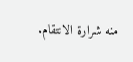منه شرارة الانتقام.